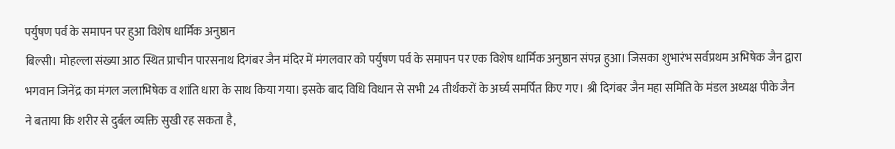पर्युषण पर्व के समापन पर हुआ विशेष धार्मिक अनुष्ठान
बिल्सी। मोहल्ला संख्या आठ स्थित प्राचीन पारसनाथ दिगंबर जैन मंदिर में मंगलवार को पर्युषण पर्व के समापन पर एक विशेष धार्मिक अनुष्ठान संपन्न हुआ। जिसका शुभारंभ सर्वप्रथम अभिषेक जैन द्वारा भगवान जिनेंद्र का मंगल जलाभिषेक व शांति धारा के साथ किया गया। इसके बाद विधि विधान से सभी 24 तीर्थंकरों के अर्घ्य समर्पित किए गए। श्री दिगंबर जैन महा समिति के मंडल अध्यक्ष पीके जैन ने बताया कि शरीर से दुर्बल व्यक्ति सुखी रह सकता है,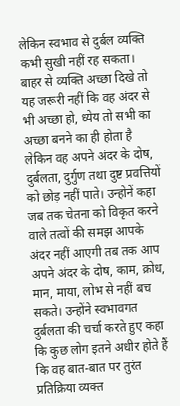लेकिन स्वभाव से दुर्बल व्यक्ति कभी सुखी नहीं रह सकता। बाहर से व्यक्ति अच्छा दिखे तो यह जरूरी नहीं कि वह अंदर से भी अच्छा हो, ध्येय तो सभी का अच्छा बनने का ही होता है लेकिन वह अपने अंदर के दोष, दुर्बलता, दुर्गुण तथा दुष्ट प्रवत्तियों को छोड़ नहीं पाते। उन्होनें कहा जब तक चेतना को विकृत करने वाले तत्वों की समझ आपके अंदर नहीं आएगी तब तक आप अपने अंदर के दोष, काम, क्रोध, मान, माया, लोभ से नहीं बच सकते। उन्होंने स्वभावगत दुर्बलता की चर्चा करते हुए कहा कि कुछ लोग इतने अधीर होते हैं कि वह बात-बात पर तुरंत प्रतिक्रिया व्यक्त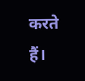करते हैं।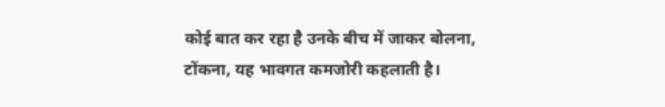कोई बात कर रहा है उनके बीच में जाकर बोलना, टोंकना, यह भावगत कमजोरी कहलाती है।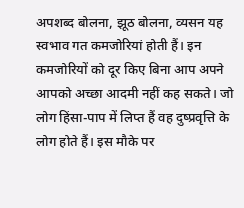अपशब्द बोलना, झूठ बोलना, व्यसन यह स्वभाव गत कमजोरियां होती हैं। इन कमजोरियों को दूर किए बिना आप अपने आपको अच्छा आदमी नहीं कह सकते। जो लोग हिंसा-पाप में लिप्त हैं वह दुष्प्रवृत्ति के लोग होते हैं। इस मौके पर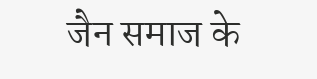जैन समाज के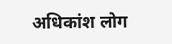अधिकांश लोग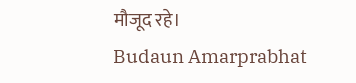मौजूद रहे।
Budaun Amarprabhat